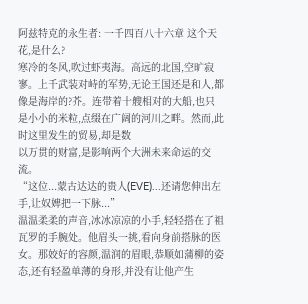阿兹特克的永生者: 一千四百八十六章 这个天花,是什么?
寒冷的冬风,吹过虾夷海。高远的北国,空旷寂寥。上千武装对峙的军势,无论王国还是和人,都像是海岸的?芥。连带着十艘相对的大船,也只是小小的米粒,点缀在广阔的河川之畔。然而,此时这里发生的贸易,却是数
以万贯的财富,是影响两个大洲未来命运的交流。
“这位...蒙古达达的贵人(EVE)...还请您伸出左手,让奴婢把一下脉...”
温温柔柔的声音,冰冰凉凉的小手,轻轻搭在了祖瓦罗的手腕处。他眉头一挑,看向身前搭脉的医女。那姣好的容颜,温润的眉眼,恭顺如蒲柳的姿态,还有轻盈单薄的身形,并没有让他产生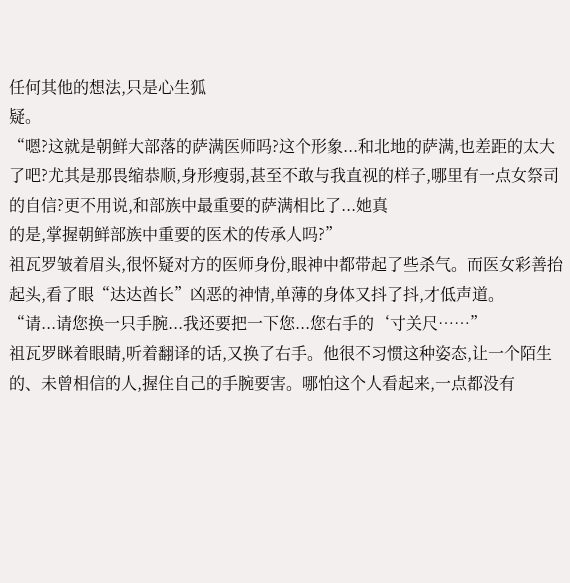任何其他的想法,只是心生狐
疑。
“嗯?这就是朝鲜大部落的萨满医师吗?这个形象...和北地的萨满,也差距的太大了吧?尤其是那畏缩恭顺,身形瘦弱,甚至不敢与我直视的样子,哪里有一点女祭司的自信?更不用说,和部族中最重要的萨满相比了...她真
的是,掌握朝鲜部族中重要的医术的传承人吗?”
祖瓦罗皱着眉头,很怀疑对方的医师身份,眼神中都带起了些杀气。而医女彩善抬起头,看了眼“达达酋长”凶恶的神情,单薄的身体又抖了抖,才低声道。
“请...请您换一只手腕...我还要把一下您...您右手的‘寸关尺……”
祖瓦罗眯着眼睛,听着翻译的话,又换了右手。他很不习惯这种姿态,让一个陌生的、未曾相信的人,握住自己的手腕要害。哪怕这个人看起来,一点都没有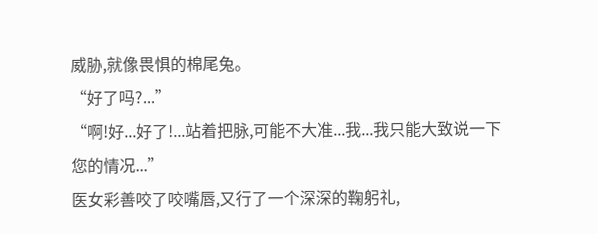威胁,就像畏惧的棉尾兔。
“好了吗?...”
“啊!好...好了!...站着把脉,可能不大准...我...我只能大致说一下您的情况...”
医女彩善咬了咬嘴唇,又行了一个深深的鞠躬礼,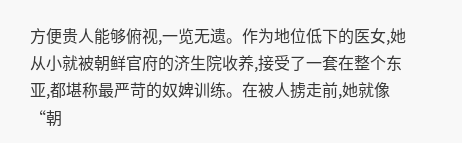方便贵人能够俯视,一览无遗。作为地位低下的医女,她从小就被朝鲜官府的济生院收养,接受了一套在整个东亚,都堪称最严苛的奴婢训练。在被人掳走前,她就像“朝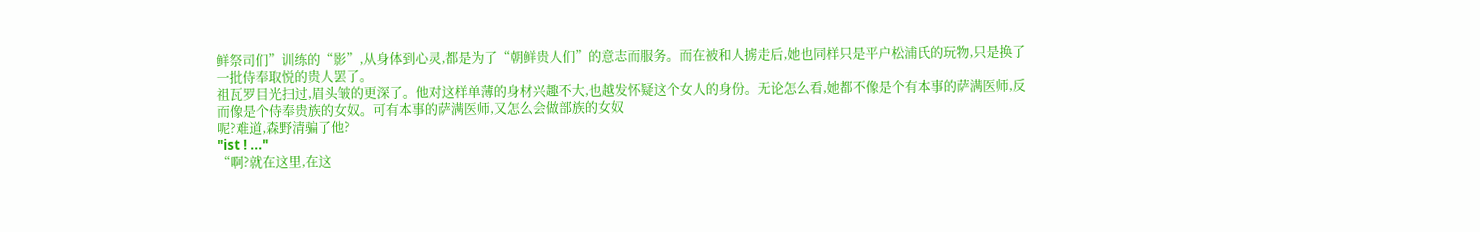鲜祭司们”训练的“影”,从身体到心灵,都是为了“朝鲜贵人们”的意志而服务。而在被和人掳走后,她也同样只是平户松浦氏的玩物,只是换了一批侍奉取悦的贵人罢了。
祖瓦罗目光扫过,眉头皱的更深了。他对这样单薄的身材兴趣不大,也越发怀疑这个女人的身份。无论怎么看,她都不像是个有本事的萨满医师,反而像是个侍奉贵族的女奴。可有本事的萨满医师,又怎么会做部族的女奴
呢?难道,森野清骗了他?
"ist ! ..."
“啊?就在这里,在这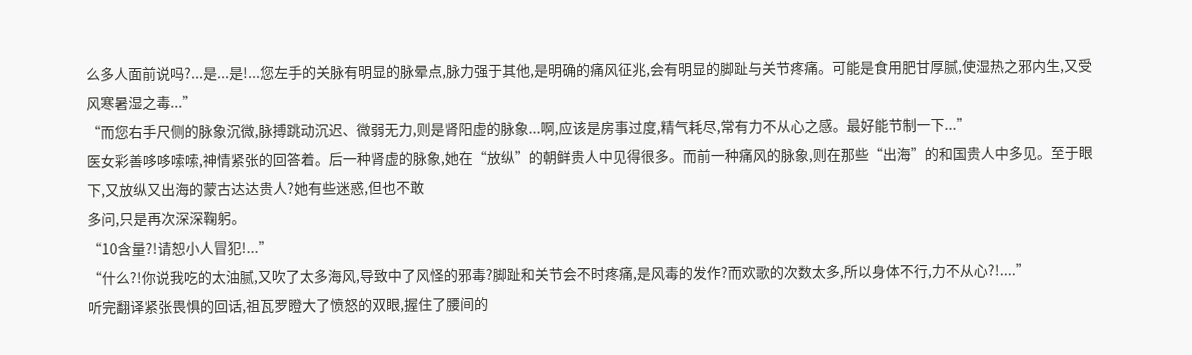么多人面前说吗?...是...是!...您左手的关脉有明显的脉晕点,脉力强于其他,是明确的痛风征兆,会有明显的脚趾与关节疼痛。可能是食用肥甘厚腻,使湿热之邪内生,又受风寒暑湿之毒...”
“而您右手尺侧的脉象沉微,脉搏跳动沉迟、微弱无力,则是肾阳虚的脉象...啊,应该是房事过度,精气耗尽,常有力不从心之感。最好能节制一下...”
医女彩善哆哆嗦嗦,神情紧张的回答着。后一种肾虚的脉象,她在“放纵”的朝鲜贵人中见得很多。而前一种痛风的脉象,则在那些“出海”的和国贵人中多见。至于眼下,又放纵又出海的蒙古达达贵人?她有些迷惑,但也不敢
多问,只是再次深深鞠躬。
“10含量?!请恕小人冒犯!...”
“什么?!你说我吃的太油腻,又吹了太多海风,导致中了风怪的邪毒?脚趾和关节会不时疼痛,是风毒的发作?而欢歌的次数太多,所以身体不行,力不从心?!....”
听完翻译紧张畏惧的回话,祖瓦罗瞪大了愤怒的双眼,握住了腰间的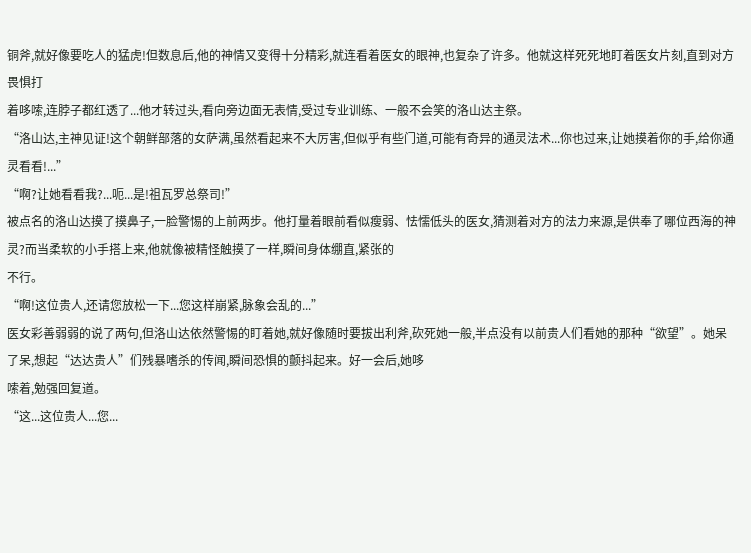铜斧,就好像要吃人的猛虎!但数息后,他的神情又变得十分精彩,就连看着医女的眼神,也复杂了许多。他就这样死死地盯着医女片刻,直到对方畏惧打
着哆嗦,连脖子都红透了...他才转过头,看向旁边面无表情,受过专业训练、一般不会笑的洛山达主祭。
“洛山达,主神见证!这个朝鲜部落的女萨满,虽然看起来不大厉害,但似乎有些门道,可能有奇异的通灵法术...你也过来,让她摸着你的手,给你通灵看看!...”
“啊?让她看看我?...呃...是!祖瓦罗总祭司!”
被点名的洛山达摸了摸鼻子,一脸警惕的上前两步。他打量着眼前看似瘦弱、怯懦低头的医女,猜测着对方的法力来源,是供奉了哪位西海的神灵?而当柔软的小手搭上来,他就像被精怪触摸了一样,瞬间身体绷直,紧张的
不行。
“啊!这位贵人,还请您放松一下...您这样崩紧,脉象会乱的...”
医女彩善弱弱的说了两句,但洛山达依然警惕的盯着她,就好像随时要拔出利斧,砍死她一般,半点没有以前贵人们看她的那种“欲望”。她呆了呆,想起“达达贵人”们残暴嗜杀的传闻,瞬间恐惧的颤抖起来。好一会后,她哆
嗦着,勉强回复道。
“这...这位贵人...您...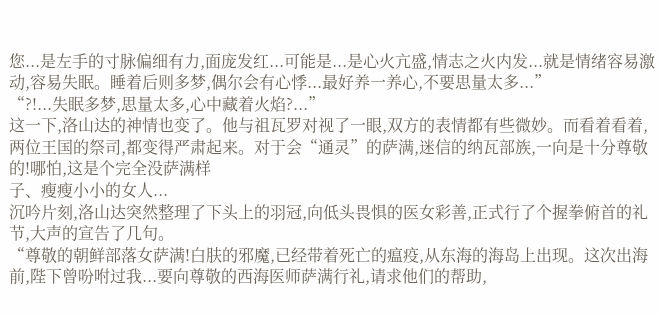您...是左手的寸脉偏细有力,面庞发红...可能是...是心火亢盛,情志之火内发...就是情绪容易激动,容易失眠。睡着后则多梦,偶尔会有心悸...最好养一养心,不要思量太多...”
“?!...失眠多梦,思量太多,心中藏着火焰?...”
这一下,洛山达的神情也变了。他与祖瓦罗对视了一眼,双方的表情都有些微妙。而看着看着,两位王国的祭司,都变得严肃起来。对于会“通灵”的萨满,迷信的纳瓦部族,一向是十分尊敬的!哪怕,这是个完全没萨满样
子、瘦瘦小小的女人...
沉吟片刻,洛山达突然整理了下头上的羽冠,向低头畏惧的医女彩善,正式行了个握拳俯首的礼节,大声的宣告了几句。
“尊敬的朝鲜部落女萨满!白肤的邪魔,已经带着死亡的瘟疫,从东海的海岛上出现。这次出海前,陛下曾吩咐过我...要向尊敬的西海医师萨满行礼,请求他们的帮助,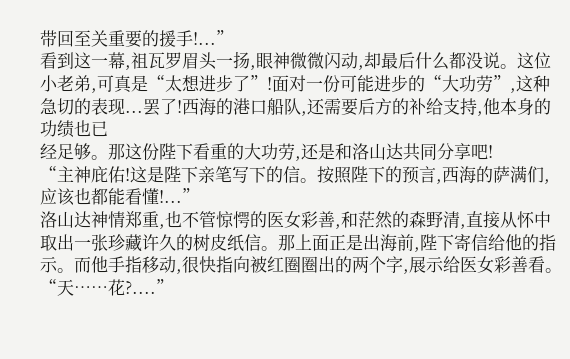带回至关重要的援手!...”
看到这一幕,祖瓦罗眉头一扬,眼神微微闪动,却最后什么都没说。这位小老弟,可真是“太想进步了”!面对一份可能进步的“大功劳”,这种急切的表现...罢了!西海的港口船队,还需要后方的补给支持,他本身的功绩也已
经足够。那这份陛下看重的大功劳,还是和洛山达共同分享吧!
“主神庇佑!这是陛下亲笔写下的信。按照陛下的预言,西海的萨满们,应该也都能看懂!...”
洛山达神情郑重,也不管惊愕的医女彩善,和茫然的森野清,直接从怀中取出一张珍藏许久的树皮纸信。那上面正是出海前,陛下寄信给他的指示。而他手指移动,很快指向被红圈圈出的两个字,展示给医女彩善看。
“天……花?....”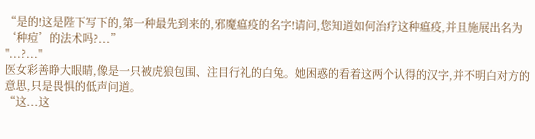“是的!这是陛下写下的,第一种最先到来的,邪魔瘟疫的名字!请问,您知道如何治疗这种瘟疫,并且施展出名为‘种痘’的法术吗?...”
"...?..."
医女彩善睁大眼睛,像是一只被虎狼包围、注目行礼的白兔。她困惑的看着这两个认得的汉字,并不明白对方的意思,只是畏惧的低声问道。
“这...这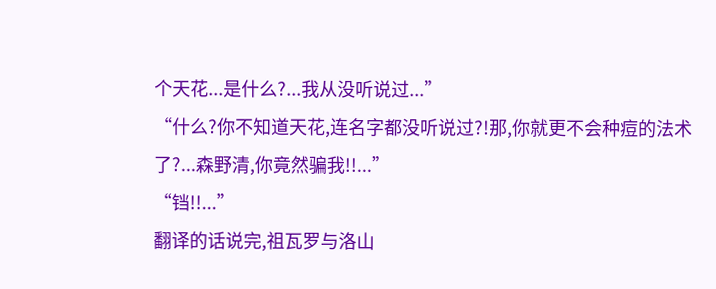个天花...是什么?...我从没听说过...”
“什么?你不知道天花,连名字都没听说过?!那,你就更不会种痘的法术了?...森野清,你竟然骗我!!...”
“铛!!...”
翻译的话说完,祖瓦罗与洛山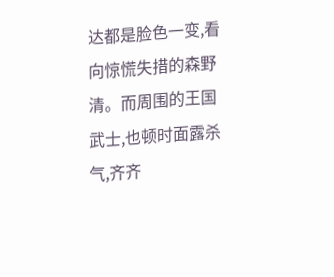达都是脸色一变,看向惊慌失措的森野清。而周围的王国武士,也顿时面露杀气,齐齐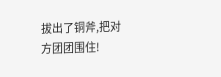拔出了铜斧,把对方团团围住!